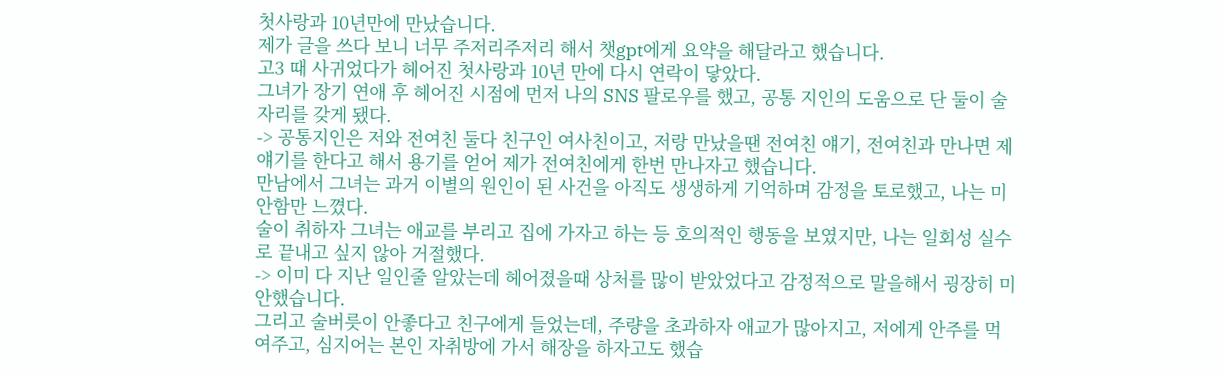첫사랑과 10년만에 만났습니다.
제가 글을 쓰다 보니 너무 주저리주저리 해서 챗gpt에게 요약을 해달라고 했습니다.
고3 때 사귀었다가 헤어진 첫사랑과 10년 만에 다시 연락이 닿았다.
그녀가 장기 연애 후 헤어진 시점에 먼저 나의 SNS 팔로우를 했고, 공통 지인의 도움으로 단 둘이 술자리를 갖게 됐다.
-> 공통지인은 저와 전여친 둘다 친구인 여사친이고, 저랑 만났을땐 전여친 얘기, 전여친과 만나면 제 얘기를 한다고 해서 용기를 얻어 제가 전여친에게 한번 만나자고 했습니다.
만남에서 그녀는 과거 이별의 원인이 된 사건을 아직도 생생하게 기억하며 감정을 토로했고, 나는 미안함만 느꼈다.
술이 취하자 그녀는 애교를 부리고 집에 가자고 하는 등 호의적인 행동을 보였지만, 나는 일회성 실수로 끝내고 싶지 않아 거절했다.
-> 이미 다 지난 일인줄 알았는데 헤어졌을때 상처를 많이 받았었다고 감정적으로 말을해서 굉장히 미안했습니다.
그리고 술버릇이 안좋다고 친구에게 들었는데, 주량을 초과하자 애교가 많아지고, 저에게 안주를 먹여주고, 심지어는 본인 자취방에 가서 해장을 하자고도 했습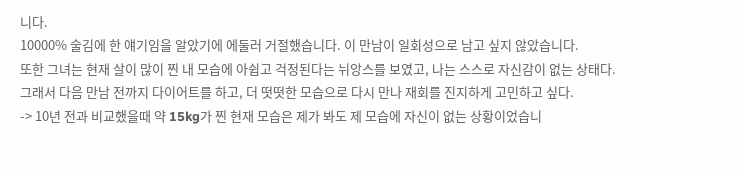니다.
10000% 술김에 한 얘기임을 알았기에 에둘러 거절했습니다. 이 만남이 일회성으로 남고 싶지 않았습니다.
또한 그녀는 현재 살이 많이 찐 내 모습에 아쉽고 걱정된다는 뉘앙스를 보였고, 나는 스스로 자신감이 없는 상태다.
그래서 다음 만남 전까지 다이어트를 하고, 더 떳떳한 모습으로 다시 만나 재회를 진지하게 고민하고 싶다.
-> 10년 전과 비교했을때 약 15kg가 찐 현재 모습은 제가 봐도 제 모습에 자신이 없는 상황이었습니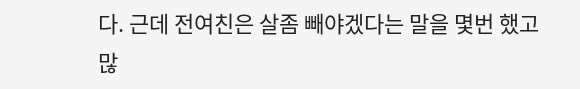다. 근데 전여친은 살좀 빼야겠다는 말을 몇번 했고
많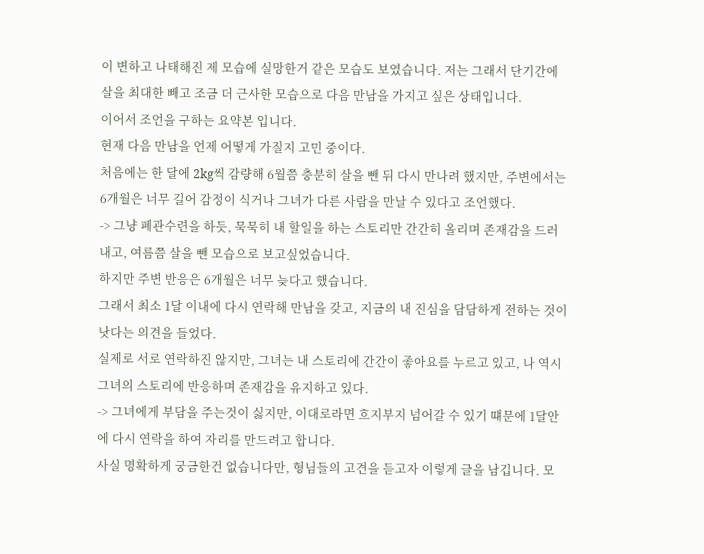이 변하고 나태해진 제 모습에 실망한거 같은 모습도 보였습니다. 저는 그래서 단기간에 살을 최대한 빼고 조금 더 근사한 모습으로 다음 만남을 가지고 싶은 상태입니다.
이어서 조언을 구하는 요약본 입니다.
현재 다음 만남을 언제 어떻게 가질지 고민 중이다.
처음에는 한 달에 2kg씩 감량해 6월쯤 충분히 살을 뺀 뒤 다시 만나려 했지만, 주변에서는 6개월은 너무 길어 감정이 식거나 그녀가 다른 사람을 만날 수 있다고 조언했다.
-> 그냥 폐관수련을 하듯, 묵묵히 내 할일을 하는 스토리만 간간히 올리며 존재감을 드러내고, 여름쯤 살을 뺀 모습으로 보고싶었습니다.
하지만 주변 반응은 6개월은 너무 늦다고 했습니다.
그래서 최소 1달 이내에 다시 연락해 만남을 갖고, 지금의 내 진심을 담담하게 전하는 것이 낫다는 의견을 들었다.
실제로 서로 연락하진 않지만, 그녀는 내 스토리에 간간이 좋아요를 누르고 있고, 나 역시 그녀의 스토리에 반응하며 존재감을 유지하고 있다.
-> 그녀에게 부담을 주는것이 싫지만, 이대로라면 흐지부지 넘어갈 수 있기 떄문에 1달안에 다시 연락을 하여 자리를 만드려고 합니다.
사실 명확하게 궁금한건 없습니다만, 형님들의 고견을 듣고자 이렇게 글을 남깁니다. 모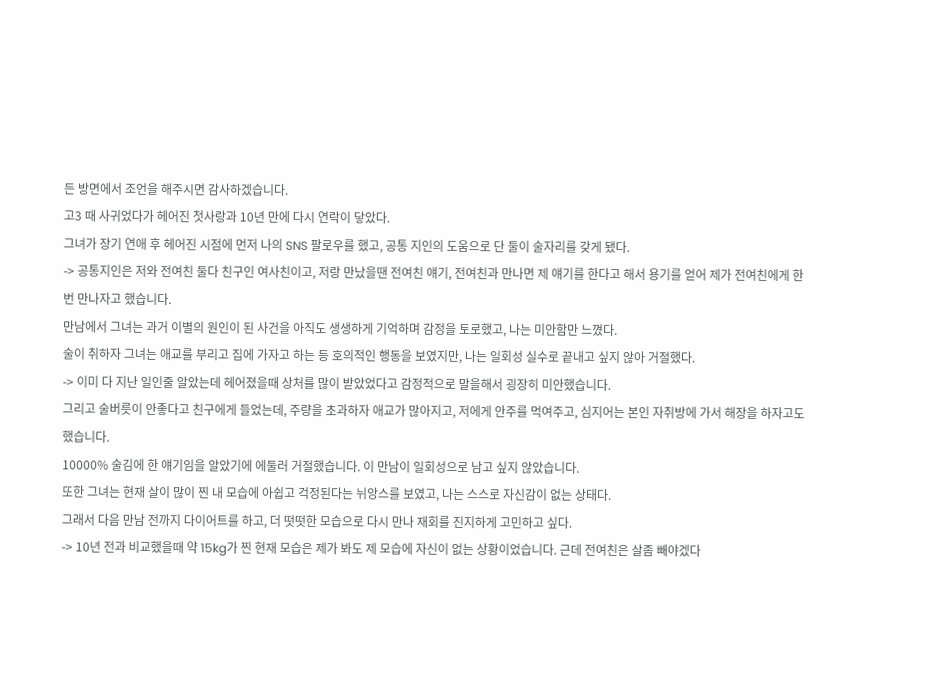든 방면에서 조언을 해주시면 감사하겠습니다.
고3 때 사귀었다가 헤어진 첫사랑과 10년 만에 다시 연락이 닿았다.
그녀가 장기 연애 후 헤어진 시점에 먼저 나의 SNS 팔로우를 했고, 공통 지인의 도움으로 단 둘이 술자리를 갖게 됐다.
-> 공통지인은 저와 전여친 둘다 친구인 여사친이고, 저랑 만났을땐 전여친 얘기, 전여친과 만나면 제 얘기를 한다고 해서 용기를 얻어 제가 전여친에게 한번 만나자고 했습니다.
만남에서 그녀는 과거 이별의 원인이 된 사건을 아직도 생생하게 기억하며 감정을 토로했고, 나는 미안함만 느꼈다.
술이 취하자 그녀는 애교를 부리고 집에 가자고 하는 등 호의적인 행동을 보였지만, 나는 일회성 실수로 끝내고 싶지 않아 거절했다.
-> 이미 다 지난 일인줄 알았는데 헤어졌을때 상처를 많이 받았었다고 감정적으로 말을해서 굉장히 미안했습니다.
그리고 술버릇이 안좋다고 친구에게 들었는데, 주량을 초과하자 애교가 많아지고, 저에게 안주를 먹여주고, 심지어는 본인 자취방에 가서 해장을 하자고도 했습니다.
10000% 술김에 한 얘기임을 알았기에 에둘러 거절했습니다. 이 만남이 일회성으로 남고 싶지 않았습니다.
또한 그녀는 현재 살이 많이 찐 내 모습에 아쉽고 걱정된다는 뉘앙스를 보였고, 나는 스스로 자신감이 없는 상태다.
그래서 다음 만남 전까지 다이어트를 하고, 더 떳떳한 모습으로 다시 만나 재회를 진지하게 고민하고 싶다.
-> 10년 전과 비교했을때 약 15kg가 찐 현재 모습은 제가 봐도 제 모습에 자신이 없는 상황이었습니다. 근데 전여친은 살좀 빼야겠다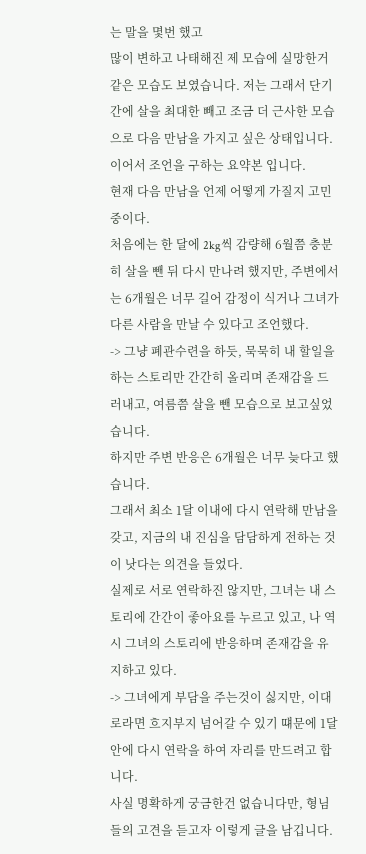는 말을 몇번 했고
많이 변하고 나태해진 제 모습에 실망한거 같은 모습도 보였습니다. 저는 그래서 단기간에 살을 최대한 빼고 조금 더 근사한 모습으로 다음 만남을 가지고 싶은 상태입니다.
이어서 조언을 구하는 요약본 입니다.
현재 다음 만남을 언제 어떻게 가질지 고민 중이다.
처음에는 한 달에 2kg씩 감량해 6월쯤 충분히 살을 뺀 뒤 다시 만나려 했지만, 주변에서는 6개월은 너무 길어 감정이 식거나 그녀가 다른 사람을 만날 수 있다고 조언했다.
-> 그냥 폐관수련을 하듯, 묵묵히 내 할일을 하는 스토리만 간간히 올리며 존재감을 드러내고, 여름쯤 살을 뺀 모습으로 보고싶었습니다.
하지만 주변 반응은 6개월은 너무 늦다고 했습니다.
그래서 최소 1달 이내에 다시 연락해 만남을 갖고, 지금의 내 진심을 담담하게 전하는 것이 낫다는 의견을 들었다.
실제로 서로 연락하진 않지만, 그녀는 내 스토리에 간간이 좋아요를 누르고 있고, 나 역시 그녀의 스토리에 반응하며 존재감을 유지하고 있다.
-> 그녀에게 부담을 주는것이 싫지만, 이대로라면 흐지부지 넘어갈 수 있기 떄문에 1달안에 다시 연락을 하여 자리를 만드려고 합니다.
사실 명확하게 궁금한건 없습니다만, 형님들의 고견을 듣고자 이렇게 글을 남깁니다.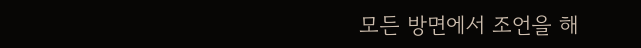모든 방면에서 조언을 해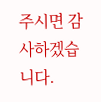주시면 감사하겠습니다.